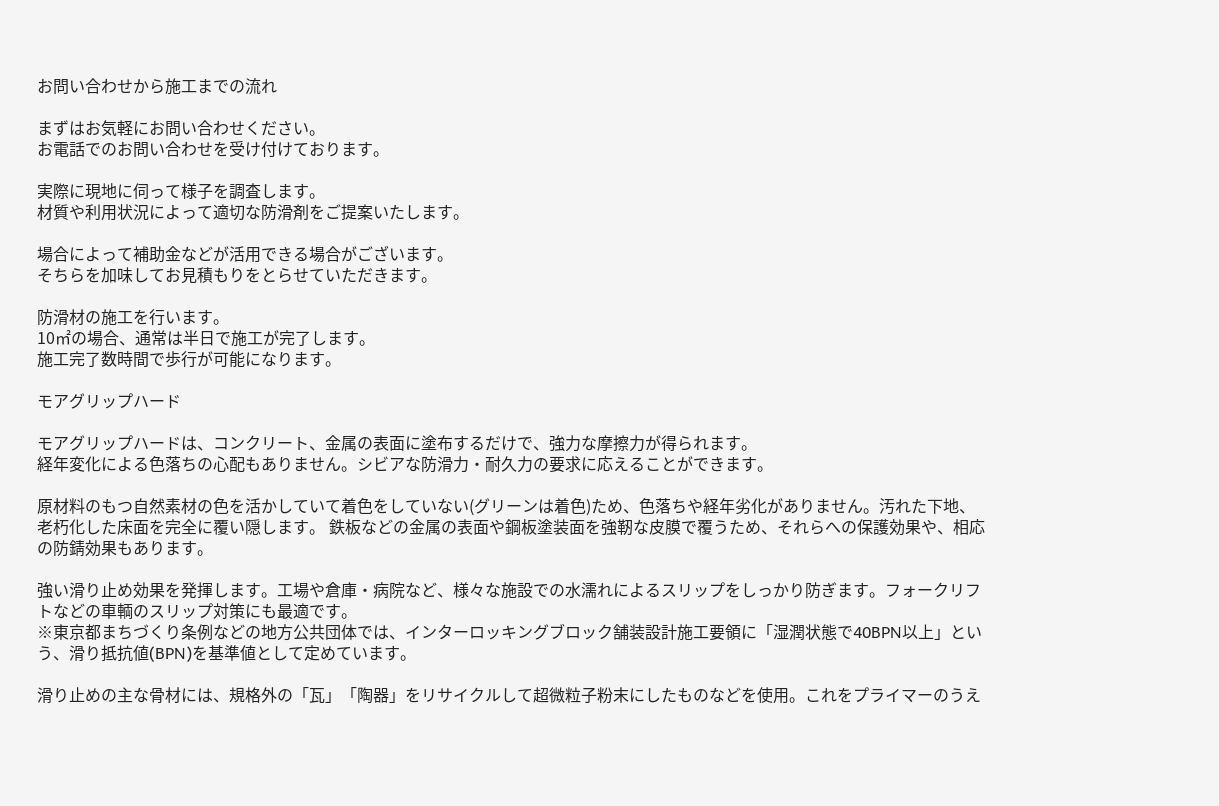お問い合わせから施工までの流れ

まずはお気軽にお問い合わせください。
お電話でのお問い合わせを受け付けております。

実際に現地に伺って様子を調査します。
材質や利用状況によって適切な防滑剤をご提案いたします。

場合によって補助金などが活用できる場合がございます。
そちらを加味してお見積もりをとらせていただきます。

防滑材の施工を行います。
10㎡の場合、通常は半日で施工が完了します。
施工完了数時間で歩行が可能になります。

モアグリップハード

モアグリップハードは、コンクリート、金属の表面に塗布するだけで、強力な摩擦力が得られます。
経年変化による色落ちの心配もありません。シビアな防滑力・耐久力の要求に応えることができます。

原材料のもつ自然素材の色を活かしていて着色をしていない(グリーンは着色)ため、色落ちや経年劣化がありません。汚れた下地、老朽化した床面を完全に覆い隠します。 鉄板などの金属の表面や鋼板塗装面を強靭な皮膜で覆うため、それらへの保護効果や、相応の防錆効果もあります。

強い滑り止め効果を発揮します。工場や倉庫・病院など、様々な施設での水濡れによるスリップをしっかり防ぎます。フォークリフトなどの車輌のスリップ対策にも最適です。
※東京都まちづくり条例などの地方公共団体では、インターロッキングブロック舗装設計施工要領に「湿潤状態で40BPN以上」という、滑り抵抗値(BPN)を基準値として定めています。

滑り止めの主な骨材には、規格外の「瓦」「陶器」をリサイクルして超微粒子粉末にしたものなどを使用。これをプライマーのうえ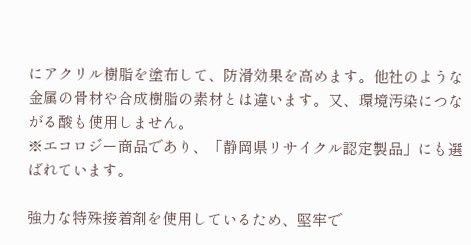にアクリル樹脂を塗布して、防滑効果を高めます。他社のような金属の骨材や合成樹脂の素材とは違います。又、環境汚染につながる酸も使用しません。
※エコロジー商品であり、「静岡県リサイクル認定製品」にも選ばれています。

強力な特殊接着剤を使用しているため、堅牢で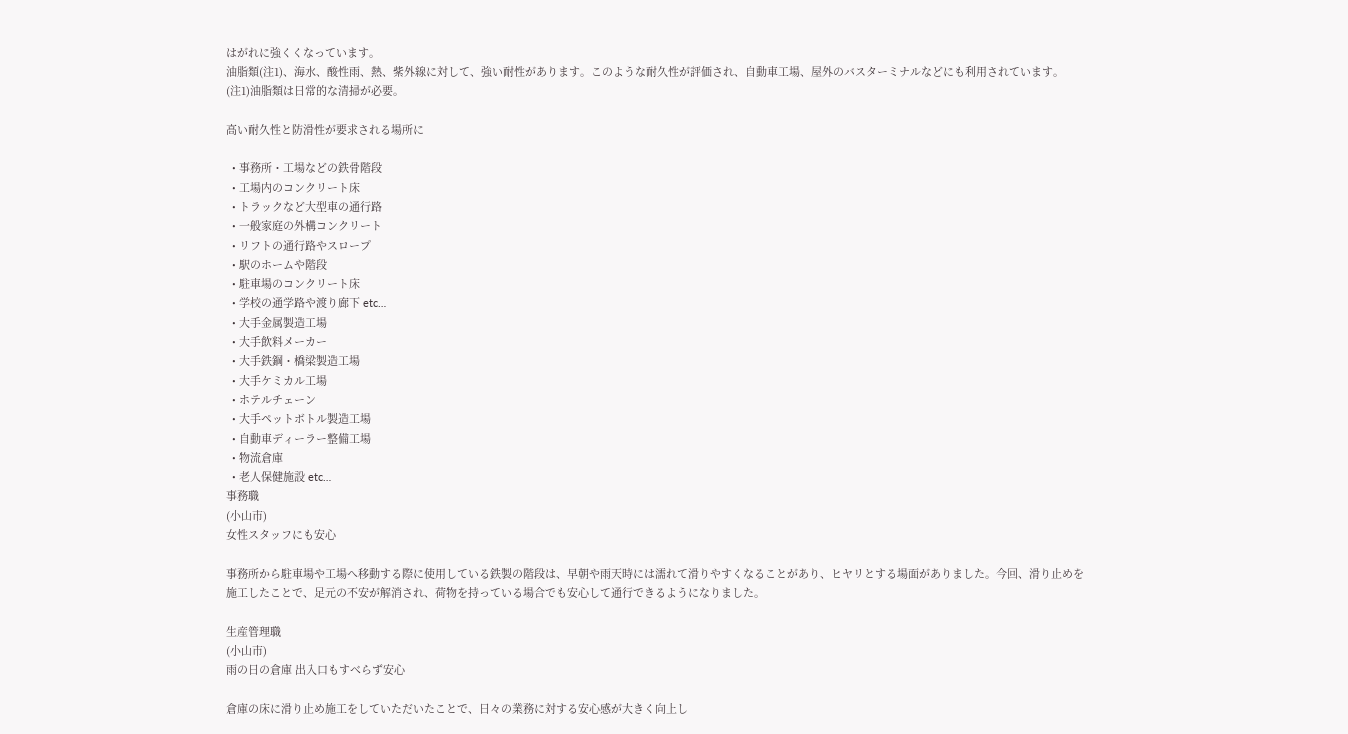はがれに強くくなっています。
油脂類(注1)、海水、酸性雨、熱、紫外線に対して、強い耐性があります。このような耐久性が評価され、自動車工場、屋外のバスターミナルなどにも利用されています。
(注1)油脂類は日常的な清掃が必要。

高い耐久性と防滑性が要求される場所に

  • 事務所・工場などの鉄骨階段
  • 工場内のコンクリート床
  • トラックなど大型車の通行路
  • 一般家庭の外構コンクリート
  • リフトの通行路やスロープ
  • 駅のホームや階段
  • 駐車場のコンクリート床
  • 学校の通学路や渡り廊下 etc…
  • 大手金属製造工場
  • 大手飲料メーカー
  • 大手鉄鋼・橋梁製造工場
  • 大手ケミカル工場
  • ホテルチェーン
  • 大手ペットボトル製造工場
  • 自動車ディーラー整備工場
  • 物流倉庫
  • 老人保健施設 etc…
事務職
(小山市)
女性スタッフにも安心

事務所から駐車場や工場へ移動する際に使用している鉄製の階段は、早朝や雨天時には濡れて滑りやすくなることがあり、ヒヤリとする場面がありました。今回、滑り止めを施工したことで、足元の不安が解消され、荷物を持っている場合でも安心して通行できるようになりました。

生産管理職
(小山市)
雨の日の倉庫 出入口もすべらず安心

倉庫の床に滑り止め施工をしていただいたことで、日々の業務に対する安心感が大きく向上し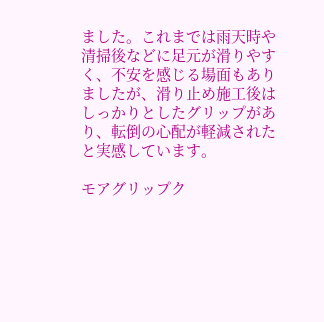ました。これまでは雨天時や清掃後などに足元が滑りやすく、不安を感じる場面もありましたが、滑り止め施工後はしっかりとしたグリップがあり、転倒の心配が軽減されたと実感しています。

モアグリップク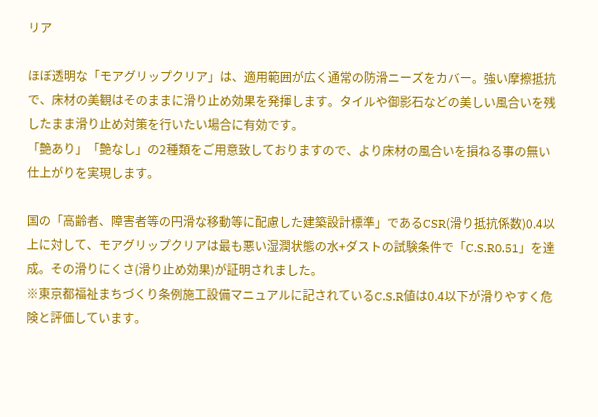リア

ほぼ透明な「モアグリップクリア」は、適用範囲が広く通常の防滑ニーズをカバー。強い摩擦抵抗で、床材の美観はそのままに滑り止め効果を発揮します。タイルや御影石などの美しい風合いを残したまま滑り止め対策を行いたい場合に有効です。
「艶あり」「艶なし」の2種類をご用意致しておりますので、より床材の風合いを損ねる事の無い仕上がりを実現します。

国の「高齢者、障害者等の円滑な移動等に配慮した建築設計標準」であるCSR(滑り抵抗係数)0.4以上に対して、モアグリップクリアは最も悪い湿潤状態の水+ダストの試験条件で「C.S.R0.51」を達成。その滑りにくさ(滑り止め効果)が証明されました。
※東京都福祉まちづくり条例施工設備マニュアルに記されているC.S.R値は0.4以下が滑りやすく危険と評価しています。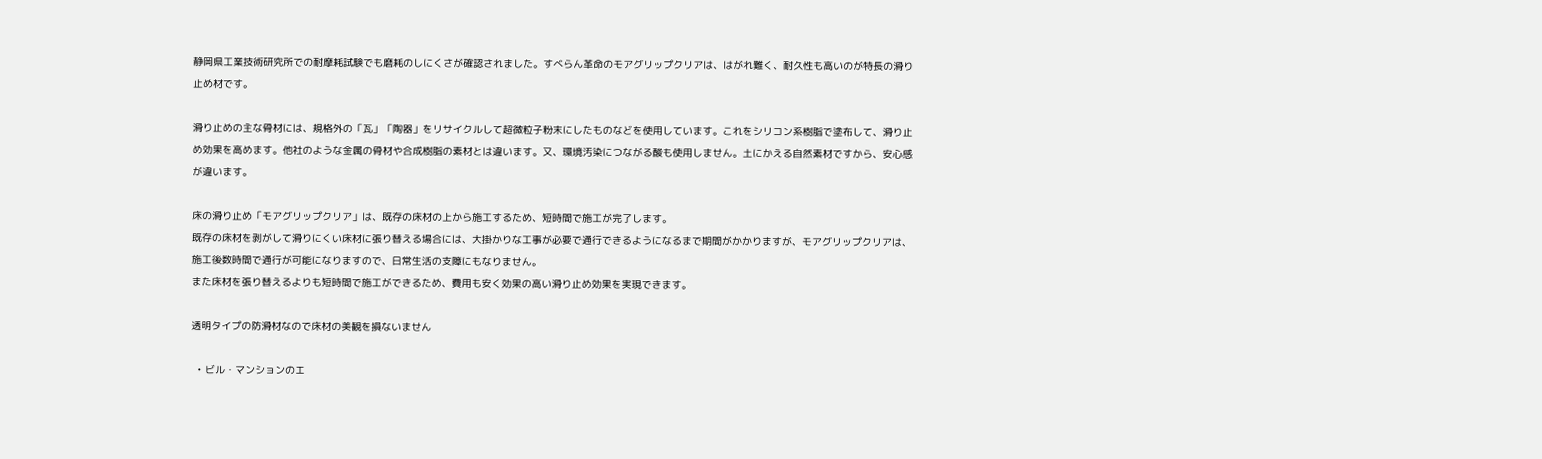静岡県工業技術研究所での耐摩耗試験でも磨耗のしにくさが確認されました。すべらん革命のモアグリップクリアは、はがれ難く、耐久性も高いのが特長の滑り止め材です。

滑り止めの主な骨材には、規格外の「瓦」「陶器」をリサイクルして超微粒子粉末にしたものなどを使用しています。これをシリコン系樹脂で塗布して、滑り止め効果を高めます。他社のような金属の骨材や合成樹脂の素材とは違います。又、環境汚染につながる酸も使用しません。土にかえる自然素材ですから、安心感が違います。

床の滑り止め「モアグリップクリア」は、既存の床材の上から施工するため、短時間で施工が完了します。
既存の床材を剥がして滑りにくい床材に張り替える場合には、大掛かりな工事が必要で通行できるようになるまで期間がかかりますが、モアグリップクリアは、施工後数時間で通行が可能になりますので、日常生活の支障にもなりません。
また床材を張り替えるよりも短時間で施工ができるため、費用も安く効果の高い滑り止め効果を実現できます。

透明タイプの防滑材なので床材の美観を損ないません

  • ビル・マンションのエ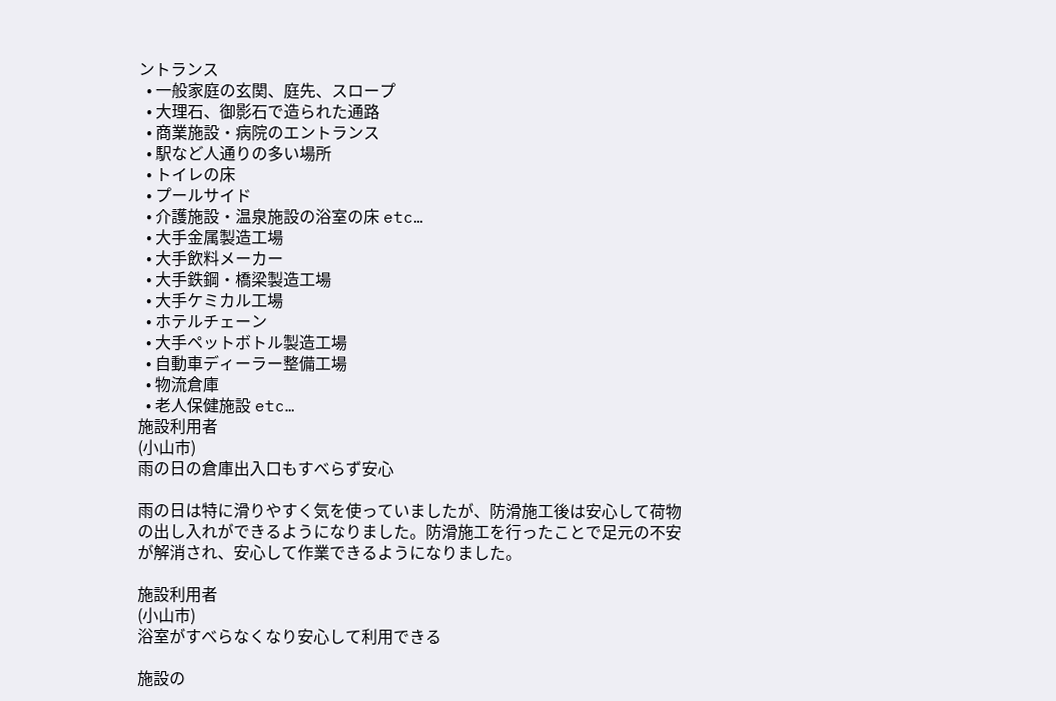ントランス
  • 一般家庭の玄関、庭先、スロープ
  • 大理石、御影石で造られた通路
  • 商業施設・病院のエントランス
  • 駅など人通りの多い場所
  • トイレの床
  • プールサイド
  • 介護施設・温泉施設の浴室の床 etc…
  • 大手金属製造工場
  • 大手飲料メーカー
  • 大手鉄鋼・橋梁製造工場
  • 大手ケミカル工場
  • ホテルチェーン
  • 大手ペットボトル製造工場
  • 自動車ディーラー整備工場
  • 物流倉庫
  • 老人保健施設 etc…
施設利用者
(小山市)
雨の日の倉庫出入口もすべらず安心

雨の日は特に滑りやすく気を使っていましたが、防滑施工後は安心して荷物の出し入れができるようになりました。防滑施工を行ったことで足元の不安が解消され、安心して作業できるようになりました。

施設利用者
(小山市)
浴室がすべらなくなり安心して利用できる

施設の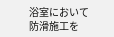浴室において防滑施工を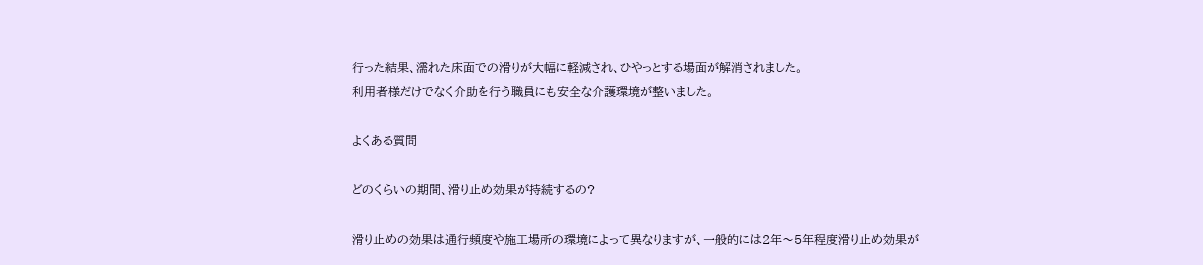行った結果、濡れた床面での滑りが大幅に軽減され、ひやっとする場面が解消されました。
利用者様だけでなく介助を行う職員にも安全な介護環境が整いました。

よくある質問

どのくらいの期間、滑り止め効果が持続するの?

滑り止めの効果は通行頻度や施工場所の環境によって異なりますが、一般的には2年〜5年程度滑り止め効果が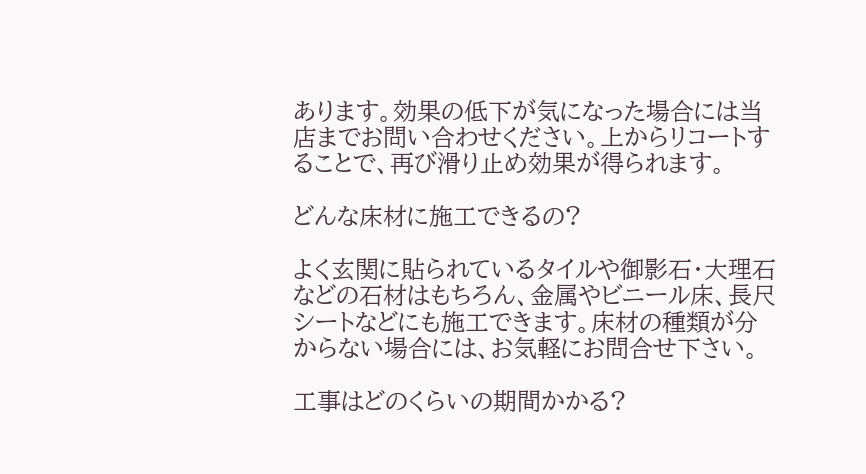あります。効果の低下が気になった場合には当店までお問い合わせください。上からリコートすることで、再び滑り止め効果が得られます。

どんな床材に施工できるの?

よく玄関に貼られているタイルや御影石・大理石などの石材はもちろん、金属やビニール床、長尺シートなどにも施工できます。床材の種類が分からない場合には、お気軽にお問合せ下さい。

工事はどのくらいの期間かかる?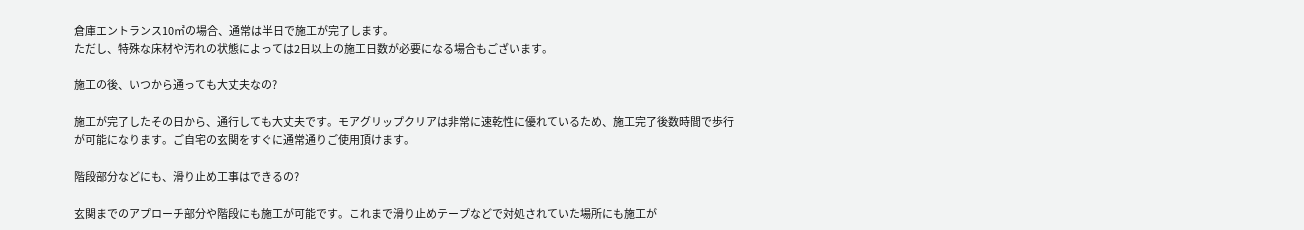倉庫エントランス10㎡の場合、通常は半日で施工が完了します。
ただし、特殊な床材や汚れの状態によっては2日以上の施工日数が必要になる場合もございます。

施工の後、いつから通っても大丈夫なの?

施工が完了したその日から、通行しても大丈夫です。モアグリップクリアは非常に速乾性に優れているため、施工完了後数時間で歩行が可能になります。ご自宅の玄関をすぐに通常通りご使用頂けます。

階段部分などにも、滑り止め工事はできるの?

玄関までのアプローチ部分や階段にも施工が可能です。これまで滑り止めテープなどで対処されていた場所にも施工が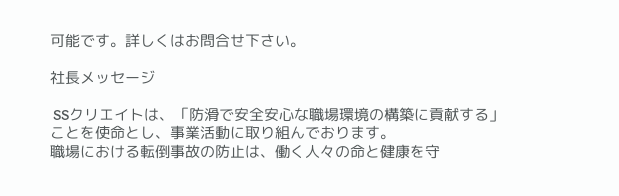可能です。詳しくはお問合せ下さい。

社長メッセージ

 SSクリエイトは、「防滑で安全安心な職場環境の構築に貢献する」ことを使命とし、事業活動に取り組んでおります。
職場における転倒事故の防止は、働く人々の命と健康を守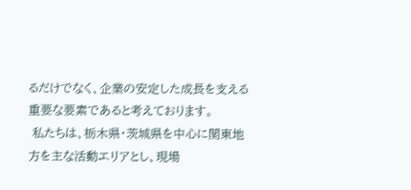るだけでなく、企業の安定した成長を支える重要な要素であると考えております。
 私たちは、栃木県・茨城県を中心に関東地方を主な活動エリアとし、現場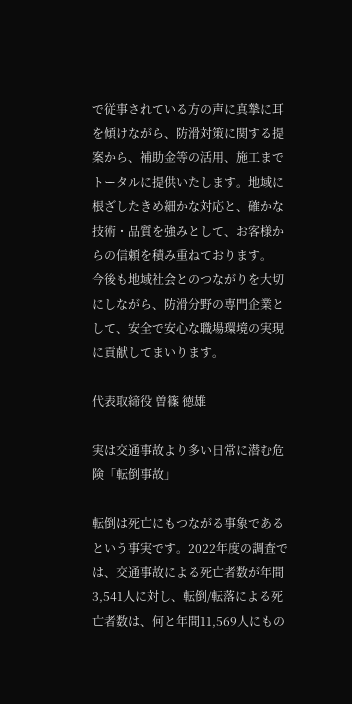で従事されている方の声に真摯に耳を傾けながら、防滑対策に関する提案から、補助金等の活用、施工までトータルに提供いたします。地域に根ざしたきめ細かな対応と、確かな技術・品質を強みとして、お客様からの信頼を積み重ねております。
今後も地域社会とのつながりを大切にしながら、防滑分野の専門企業として、安全で安心な職場環境の実現に貢献してまいります。

代表取締役 曽篠 徳雄

実は交通事故より多い日常に潜む危険「転倒事故」

転倒は死亡にもつながる事象であるという事実です。2022年度の調査では、交通事故による死亡者数が年間3,541人に対し、転倒/転落による死亡者数は、何と年間11,569人にもの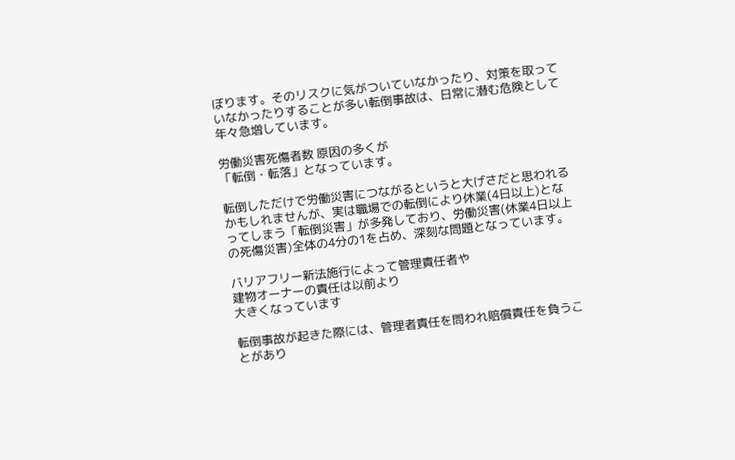ぼります。そのリスクに気がついていなかったり、対策を取っていなかったりすることが多い転倒事故は、日常に潜む危険として年々急増しています。

労働災害死傷者数 原因の多くが
「転倒・転落」となっています。

転倒しただけで労働災害につながるというと大げさだと思われるかもしれませんが、実は職場での転倒により休業(4日以上)となってしまう「転倒災害」が多発しており、労働災害(休業4日以上の死傷災害)全体の4分の1を占め、深刻な問題となっています。

バリアフリー新法施行によって管理責任者や
建物オーナーの責任は以前より
大きくなっています

転倒事故が起きた際には、管理者責任を問われ賠償責任を負うことがあり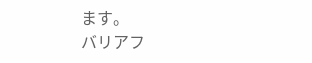ます。
バリアフ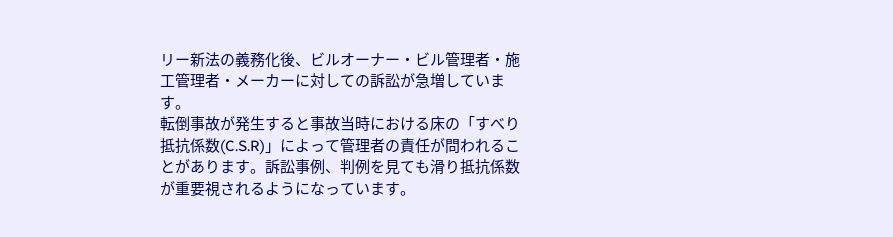リー新法の義務化後、ビルオーナー・ビル管理者・施工管理者・メーカーに対しての訴訟が急増しています。
転倒事故が発生すると事故当時における床の「すべり抵抗係数(C.S.R)」によって管理者の責任が問われることがあります。訴訟事例、判例を見ても滑り抵抗係数が重要視されるようになっています。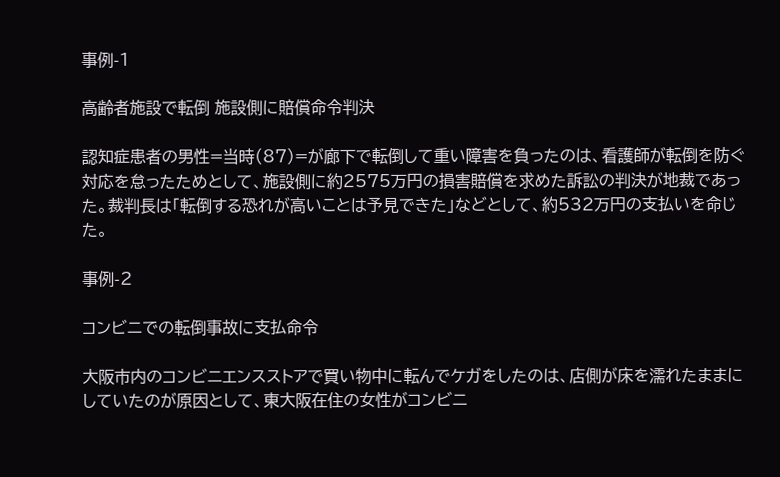事例-1

高齢者施設で転倒 施設側に賠償命令判決

認知症患者の男性=当時(87)=が廊下で転倒して重い障害を負ったのは、看護師が転倒を防ぐ対応を怠ったためとして、施設側に約2575万円の損害賠償を求めた訴訟の判決が地裁であった。裁判長は「転倒する恐れが高いことは予見できた」などとして、約532万円の支払いを命じた。

事例-2

コンビニでの転倒事故に支払命令

大阪市内のコンビニエンスストアで買い物中に転んでケガをしたのは、店側が床を濡れたままにしていたのが原因として、東大阪在住の女性がコンビニ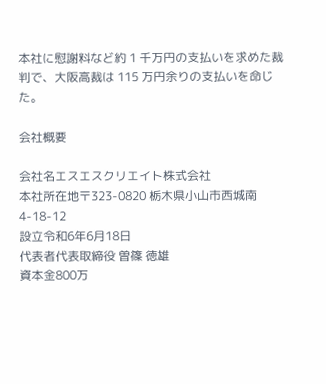本社に慰謝料など約 1 千万円の支払いを求めた裁判で、大阪高裁は 115 万円余りの支払いを命じた。

会社概要

会社名エスエスクリエイト株式会社
本社所在地〒323-0820 栃木県小山市西城南4-18-12
設立令和6年6月18日
代表者代表取締役 曽篠 徳雄
資本金800万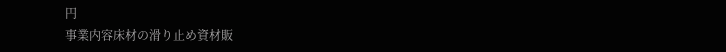円
事業内容床材の滑り止め資材販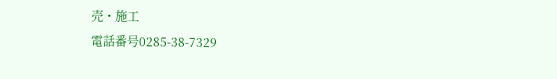売・施工
電話番号0285-38-7329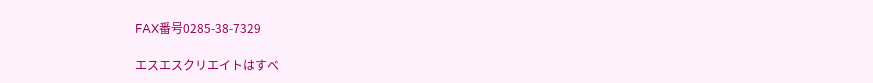FAX番号0285-38-7329

エスエスクリエイトはすべ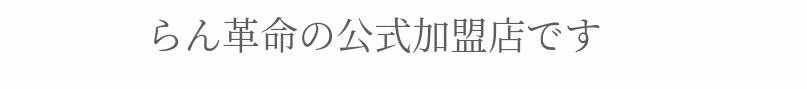らん革命の公式加盟店です